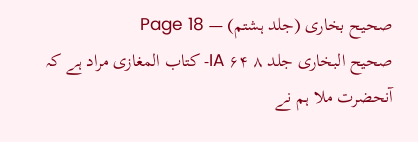صحیح بخاری (جلد ہشتم) — Page 18
صحيح البخاری جلد ۸ IA ۶۴- کتاب المغازی مراد ہے کہ آنحضرت ملا ہم نے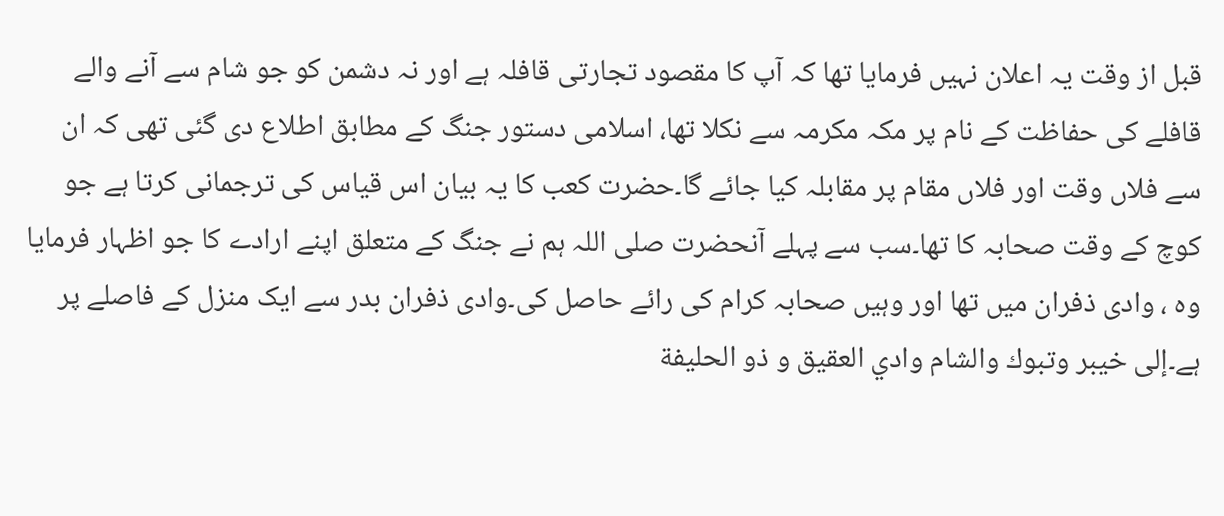قبل از وقت یہ اعلان نہیں فرمایا تھا کہ آپ کا مقصود تجارتی قافلہ ہے اور نہ دشمن کو جو شام سے آنے والے قافلے کی حفاظت کے نام پر مکہ مکرمہ سے نکلا تھا، اسلامی دستور جنگ کے مطابق اطلاع دی گئی تھی کہ ان سے فلاں وقت اور فلاں مقام پر مقابلہ کیا جائے گا۔حضرت کعب کا یہ بیان اس قیاس کی ترجمانی کرتا ہے جو کوچ کے وقت صحابہ کا تھا۔سب سے پہلے آنحضرت صلی اللہ ہم نے جنگ کے متعلق اپنے ارادے کا جو اظہار فرمایا وہ ، وادی ذفران میں تھا اور وہیں صحابہ کرام کی رائے حاصل کی۔وادی ذفران بدر سے ایک منزل کے فاصلے پر ہے۔إلى خيبر وتبوك والشام وادي العقيق و ذو الحليفة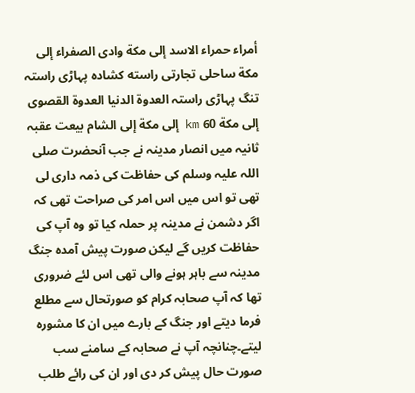أمراء حمراء الاسد إلى مكة وادى الصفراء إلى مكة ساحلی تجارتی راسته کشادہ پہاڑی راستہ تنگ پہاڑی راستہ العدوة الدنيا العدوة القصوى إلى مكة 60 km إلى مكة إلى الشام بیعت عقبہ ثانیہ میں انصار مدینہ نے جب آنحضرت صلی اللہ علیہ وسلم کی حفاظت کی ذمہ داری لی تھی تو اس میں اس امر کی صراحت تھی کہ اگر دشمن نے مدینہ پر حملہ کیا تو وہ آپ کی حفاظت کریں گے لیکن صورت پیش آمدہ جنگ مدینہ سے باہر ہونے والی تھی اس لئے ضروری تھا کہ آپ صحابہ کرام کو صورتحال سے مطلع فرما دیتے اور جنگ کے بارے میں ان کا مشورہ لیتے۔چنانچہ آپ نے صحابہ کے سامنے سب صورت حال پیش کر دی اور ان کی رائے طلب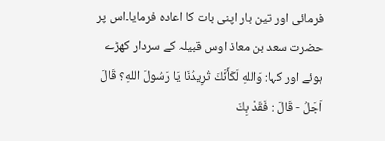فرمائی اور تین بار اپنی بات کا اعادہ فرمایا۔اس پر حضرت سعد بن معاذ اوس قبیلہ کے سردار کھڑے ہوئے اور کہا: وَاللهِ لَكَأَنَّكَ تُرِيدُنَا يَا رَسُولَ اللهِ؟ قَالَ اَجَلُ - قَالَ : فَقَدْ بِكَ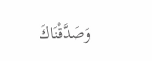وَصَدَّقْنَاكَ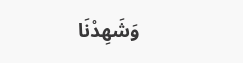وَشَهِدْنَا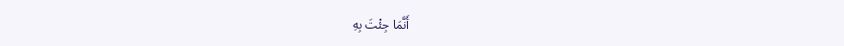أَنَّمَا جِئْتَ بِهِ